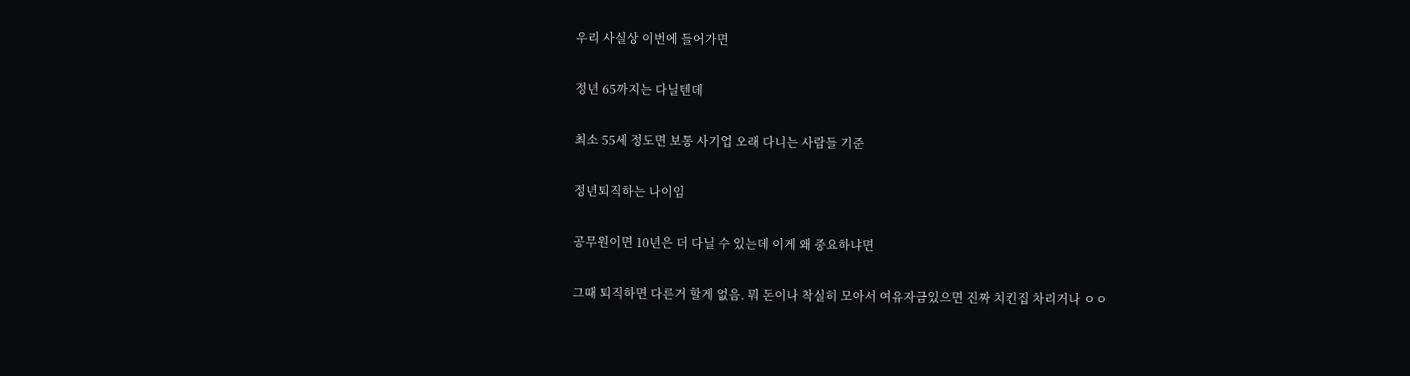우리 사실상 이번에 들어가면

정년 65까지는 다닐텐데

최소 55세 정도면 보통 사기업 오래 다니는 사람들 기준

정년퇴직하는 나이임

공무원이면 10년은 더 다닐 수 있는데 이게 왜 중요하냐면

그때 퇴직하면 다른거 할게 없음. 뭐 돈이나 착실히 모아서 여유자금있으면 진짜 치킨집 차리거나 ㅇㅇ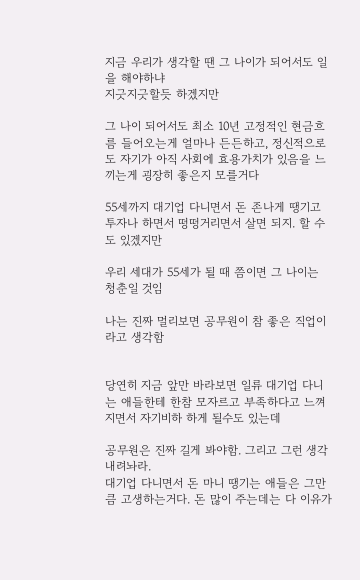지금 우리가 생각할 땐 그 나이가 되어서도 일을 해야하냐
지긋지긋할듯 하겠지만

그 나이 되어서도 최소 10년 고정적인 현금흐름 들어오는게 얼마나 든든하고, 정신적으로도 자기가 아직 사회에 효용가치가 있음을 느끼는게 굉장히 좋은지 모를거다

55세까지 대기업 다니면서 돈 존나게 땡기고 투자나 하면서 떵떵거리면서 살면 되지. 할 수도 있겠지만

우리 세대가 55세가 될 때 쯤이면 그 나이는 청춘일 것임

나는 진짜 멀리보면 공무원이 참 좋은 직업이라고 생각함


당연히 지금 앞만 바라보면 일류 대기업 다니는 애들한테 한참 모자르고 부족하다고 느껴지면서 자기비하 하게 될수도 있는데

공무원은 진짜 길게 봐야함. 그리고 그런 생각 내려놔라.
대기업 다니면서 돈 마니 땡기는 애들은 그만큼 고생하는거다. 돈 많이 주는데는 다 이유가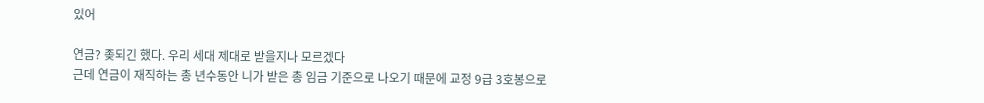있어

연금? 좆되긴 했다. 우리 세대 제대로 받을지나 모르겠다
근데 연금이 재직하는 총 년수동안 니가 받은 총 임금 기준으로 나오기 때문에 교정 9급 3호봉으로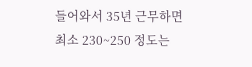들어와서 35년 근무하면
최소 230~250 정도는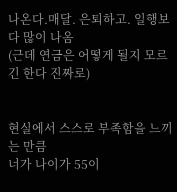나온다.매달. 은퇴하고. 일행보다 많이 나옴
(근데 연금은 어떻게 될지 모르긴 한다 진짜로)


현실에서 스스로 부족함을 느끼는 만큼
너가 나이가 55이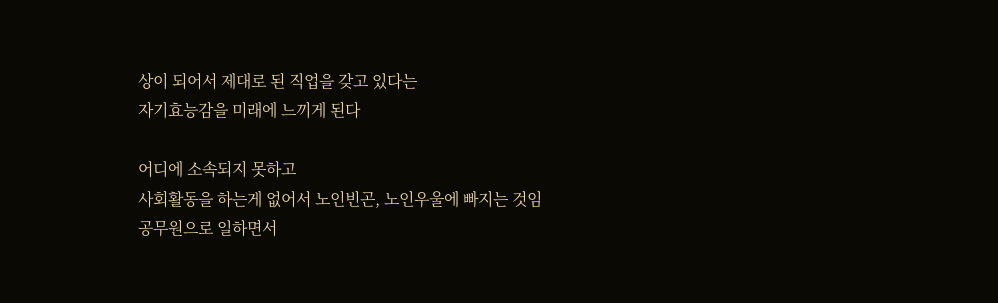상이 되어서 제대로 된 직업을 갖고 있다는
자기효능감을 미래에 느끼게 된다

어디에 소속되지 못하고
사회활동을 하는게 없어서 노인빈곤, 노인우울에 빠지는 것임
공무원으로 일하면서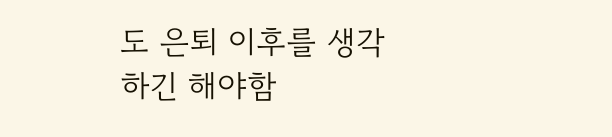도 은퇴 이후를 생각하긴 해야함